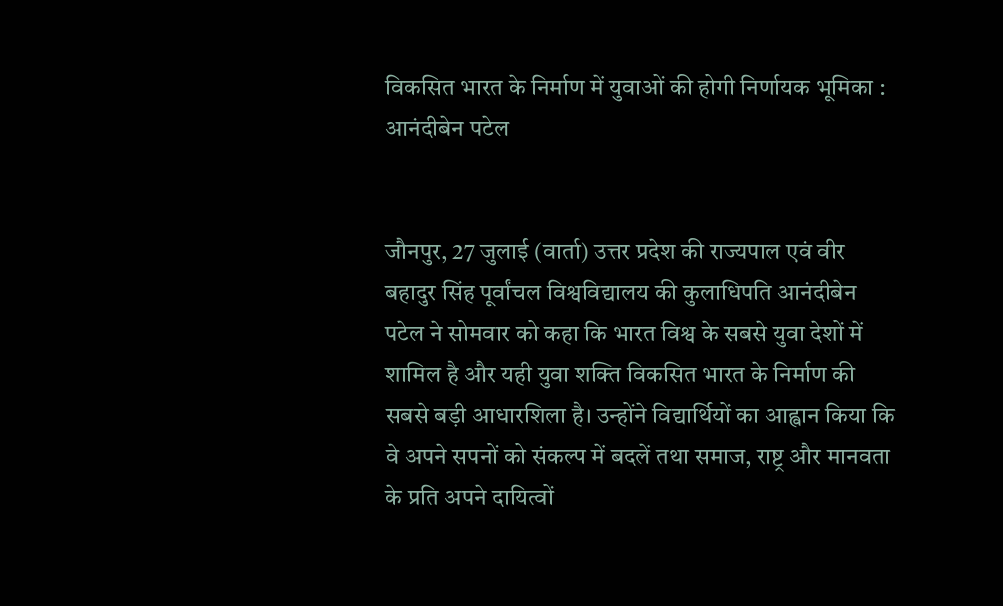विकसित भारत के निर्माण में युवाओं की होगी निर्णायक भूमिका : आनंदीबेन पटेल


जौनपुर, 27 जुलाई (वार्ता) उत्तर प्रदेश की राज्यपाल एवं वीर बहादुर सिंह पूर्वांचल विश्वविद्यालय की कुलाधिपति आनंदीबेन पटेल ने सोमवार को कहा कि भारत विश्व के सबसे युवा देशों में शामिल है और यही युवा शक्ति विकसित भारत के निर्माण की सबसे बड़ी आधारशिला है। उन्होंने विद्यार्थियों का आह्वान किया कि वे अपने सपनों को संकल्प में बदलें तथा समाज, राष्ट्र और मानवता के प्रति अपने दायित्वों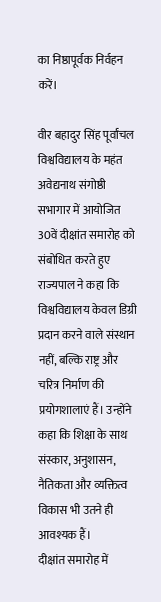का निष्ठापूर्वक निर्वहन करें।

वीर बहादुर सिंह पूर्वांचल विश्वविद्यालय के महंत अवेद्यनाथ संगोष्ठी सभागार में आयोजित 30वें दीक्षांत समारोह को संबोधित करते हुए राज्यपाल ने कहा कि विश्वविद्यालय केवल डिग्री प्रदान करने वाले संस्थान नहीं, बल्कि राष्ट्र और चरित्र निर्माण की प्रयोगशालाएं हैं। उन्होंने कहा कि शिक्षा के साथ संस्कार, अनुशासन, नैतिकता और व्यक्तित्व विकास भी उतने ही आवश्यक हैं।
दीक्षांत समारोह में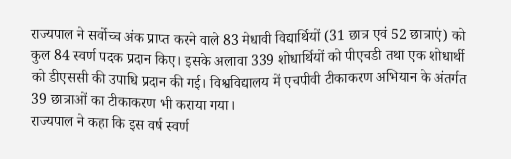राज्यपाल ने सर्वोच्च अंक प्राप्त करने वाले 83 मेधावी विद्यार्थियों (31 छात्र एवं 52 छात्राएं) को कुल 84 स्वर्ण पदक प्रदान किए। इसके अलावा 339 शोधार्थियों को पीएचडी तथा एक शोधार्थी को डीएससी की उपाधि प्रदान की गई। विश्वविद्यालय में एचपीवी टीकाकरण अभियान के अंतर्गत 39 छात्राओं का टीकाकरण भी कराया गया।
राज्यपाल ने कहा कि इस वर्ष स्वर्ण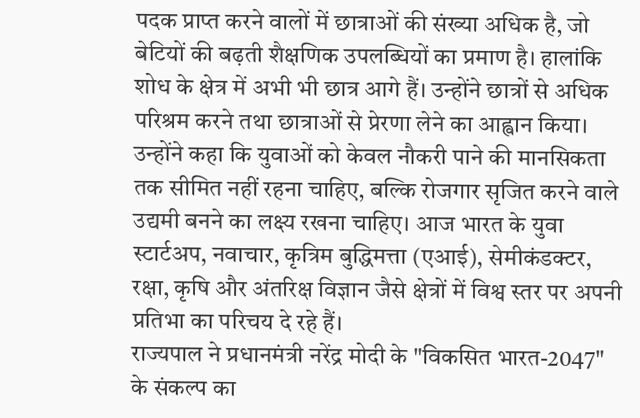पदक प्राप्त करने वालों में छात्राओं की संख्या अधिक है, जो बेटियों की बढ़ती शैक्षणिक उपलब्धियों का प्रमाण है। हालांकि शोध के क्षेत्र में अभी भी छात्र आगे हैं। उन्होंने छात्रों से अधिक परिश्रम करने तथा छात्राओं से प्रेरणा लेने का आह्वान किया।
उन्होंने कहा कि युवाओं को केवल नौकरी पाने की मानसिकता तक सीमित नहीं रहना चाहिए, बल्कि रोजगार सृजित करने वाले उद्यमी बनने का लक्ष्य रखना चाहिए। आज भारत के युवा स्टार्टअप, नवाचार, कृत्रिम बुद्धिमत्ता (एआई), सेमीकंडक्टर, रक्षा, कृषि और अंतरिक्ष विज्ञान जैसे क्षेत्रों में विश्व स्तर पर अपनी प्रतिभा का परिचय दे रहे हैं।
राज्यपाल ने प्रधानमंत्री नरेंद्र मोदी के "विकसित भारत-2047" के संकल्प का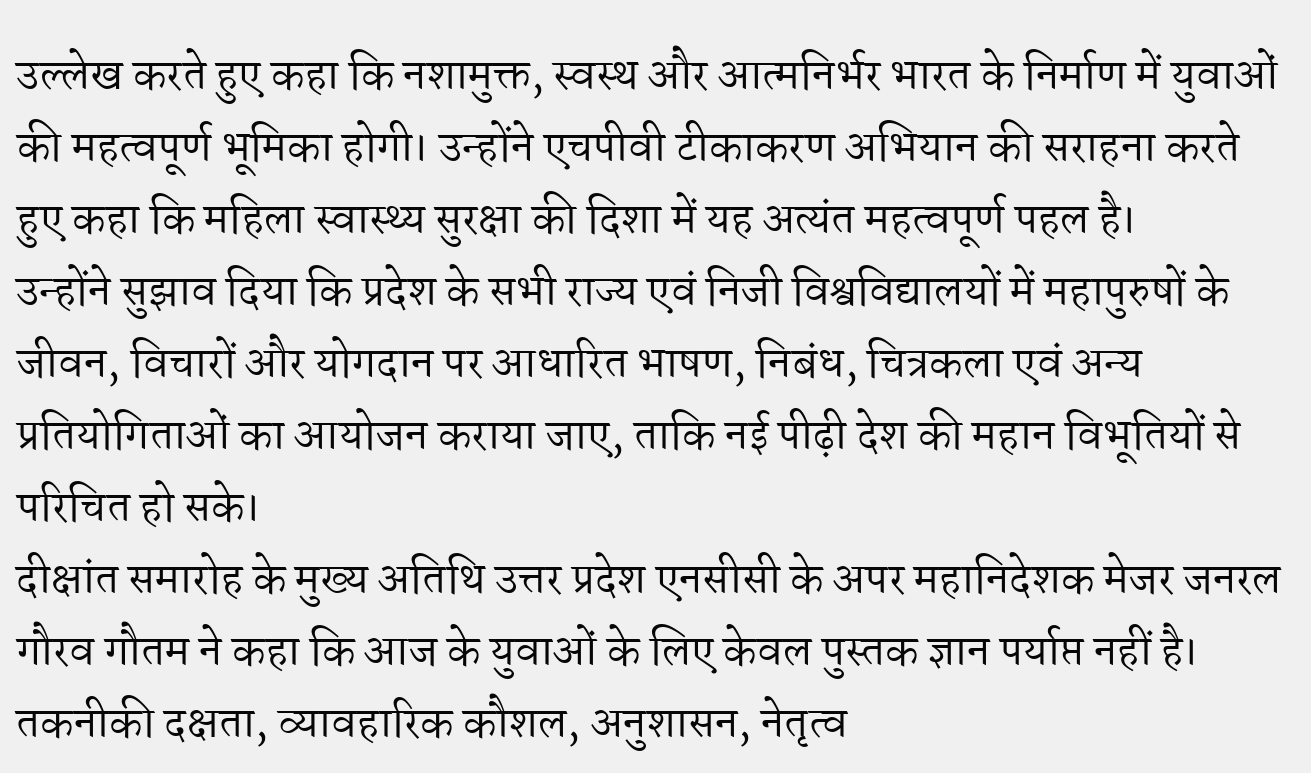उल्लेख करते हुए कहा कि नशामुक्त, स्वस्थ और आत्मनिर्भर भारत के निर्माण में युवाओं की महत्वपूर्ण भूमिका होगी। उन्होंने एचपीवी टीकाकरण अभियान की सराहना करते हुए कहा कि महिला स्वास्थ्य सुरक्षा की दिशा में यह अत्यंत महत्वपूर्ण पहल है।
उन्होंने सुझाव दिया कि प्रदेश के सभी राज्य एवं निजी विश्वविद्यालयों में महापुरुषों के जीवन, विचारों और योगदान पर आधारित भाषण, निबंध, चित्रकला एवं अन्य प्रतियोगिताओं का आयोजन कराया जाए, ताकि नई पीढ़ी देश की महान विभूतियों से परिचित हो सके।
दीक्षांत समारोह के मुख्य अतिथि उत्तर प्रदेश एनसीसी के अपर महानिदेशक मेजर जनरल गौरव गौतम ने कहा कि आज के युवाओं के लिए केवल पुस्तक ज्ञान पर्याप्त नहीं है। तकनीकी दक्षता, व्यावहारिक कौशल, अनुशासन, नेतृत्व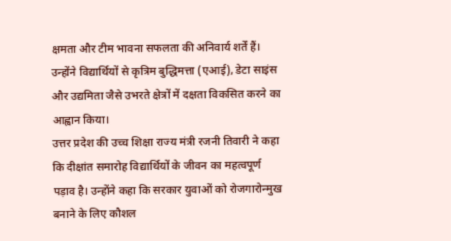क्षमता और टीम भावना सफलता की अनिवार्य शर्तें हैं। उन्होंने विद्यार्थियों से कृत्रिम बुद्धिमत्ता (एआई), डेटा साइंस और उद्यमिता जैसे उभरते क्षेत्रों में दक्षता विकसित करने का आह्वान किया।
उत्तर प्रदेश की उच्च शिक्षा राज्य मंत्री रजनी तिवारी ने कहा कि दीक्षांत समारोह विद्यार्थियों के जीवन का महत्वपूर्ण पड़ाव है। उन्होंने कहा कि सरकार युवाओं को रोजगारोन्मुख बनाने के लिए कौशल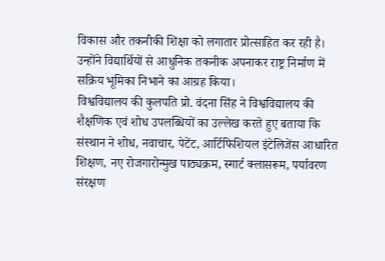विकास और तकनीकी शिक्षा को लगातार प्रोत्साहित कर रही है। उन्होंने विद्यार्थियों से आधुनिक तकनीक अपनाकर राष्ट्र निर्माण में सक्रिय भूमिका निभाने का आग्रह किया।
विश्वविद्यालय की कुलपति प्रो. वंदना सिंह ने विश्वविद्यालय की शैक्षणिक एवं शोध उपलब्धियों का उल्लेख करते हुए बताया कि संस्थान ने शोध, नवाचार, पेटेंट, आर्टिफिशियल इंटेलिजेंस आधारित शिक्षण, नए रोजगारोन्मुख पाठ्यक्रम, स्मार्ट क्लासरूम, पर्यावरण संरक्षण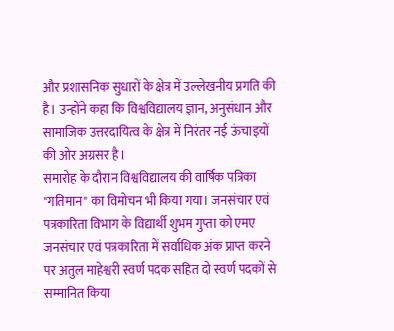और प्रशासनिक सुधारों के क्षेत्र में उल्लेखनीय प्रगति की है। उन्होंने कहा कि विश्वविद्यालय ज्ञान, अनुसंधान और सामाजिक उत्तरदायित्व के क्षेत्र में निरंतर नई ऊंचाइयों की ओर अग्रसर है।
समारोह के दौरान विश्वविद्यालय की वार्षिक पत्रिका "गतिमान" का विमोचन भी किया गया। जनसंचार एवं पत्रकारिता विभाग के विद्यार्थी शुभम गुप्ता को एमए जनसंचार एवं पत्रकारिता में सर्वाधिक अंक प्राप्त करने पर अतुल माहेश्वरी स्वर्ण पदक सहित दो स्वर्ण पदकों से सम्मानित किया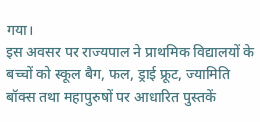गया।
इस अवसर पर राज्यपाल ने प्राथमिक विद्यालयों के बच्चों को स्कूल बैग, फल, ड्राई फ्रूट, ज्यामिति बॉक्स तथा महापुरुषों पर आधारित पुस्तकें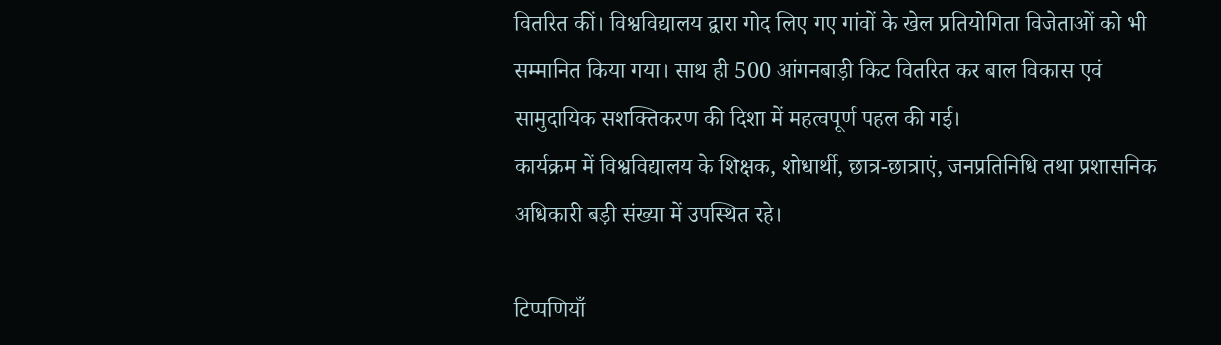वितरित कीं। विश्वविद्यालय द्वारा गोद लिए गए गांवों के खेल प्रतियोगिता विजेताओं को भी सम्मानित किया गया। साथ ही 500 आंगनबाड़ी किट वितरित कर बाल विकास एवं सामुदायिक सशक्तिकरण की दिशा में महत्वपूर्ण पहल की गई।
कार्यक्रम में विश्वविद्यालय के शिक्षक, शोधार्थी, छात्र-छात्राएं, जनप्रतिनिधि तथा प्रशासनिक अधिकारी बड़ी संख्या में उपस्थित रहे।

टिप्पणियाँ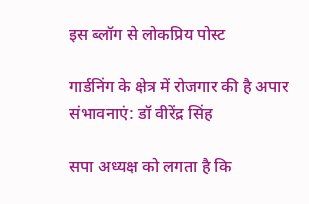इस ब्लॉग से लोकप्रिय पोस्ट

गार्डनिंग के क्षेत्र में रोजगार की है अपार संभावनाएं: डॉ वीरेंद्र सिंह

सपा अध्यक्ष को लगता है कि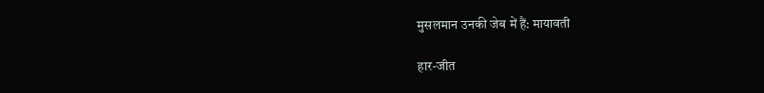मुसलमान उनकी जेब में हैं: मायावती

हार-जीत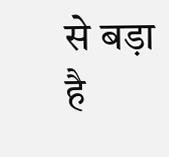से बड़ा है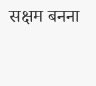सक्षम बनना